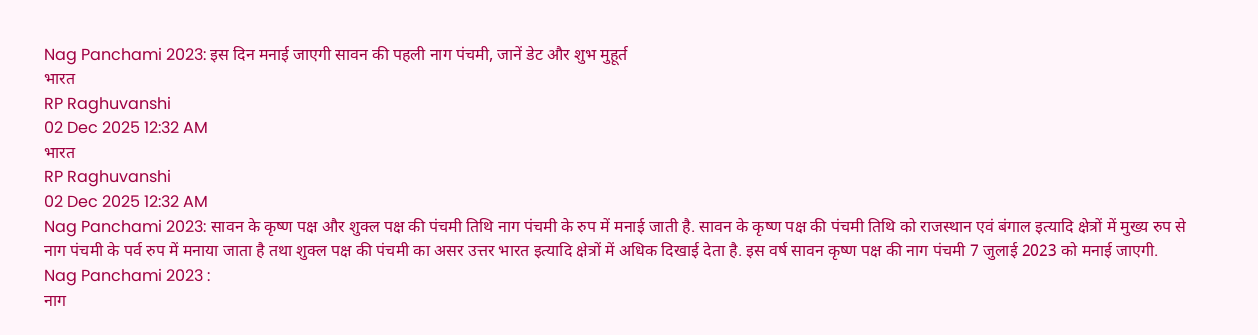Nag Panchami 2023: इस दिन मनाई जाएगी सावन की पहली नाग पंचमी, जानें डेट और शुभ मुहूर्त
भारत
RP Raghuvanshi
02 Dec 2025 12:32 AM
भारत
RP Raghuvanshi
02 Dec 2025 12:32 AM
Nag Panchami 2023: सावन के कृष्ण पक्ष और शुक्ल पक्ष की पंचमी तिथि नाग पंचमी के रुप में मनाई जाती है. सावन के कृष्ण पक्ष की पंचमी तिथि को राजस्थान एवं बंगाल इत्यादि क्षेत्रों में मुख्य रुप से नाग पंचमी के पर्व रुप में मनाया जाता है तथा शुक्ल पक्ष की पंचमी का असर उत्तर भारत इत्यादि क्षेत्रों में अधिक दिखाई देता है. इस वर्ष सावन कृष्ण पक्ष की नाग पंचमी 7 जुलाई 2023 को मनाई जाएगी.
Nag Panchami 2023 :
नाग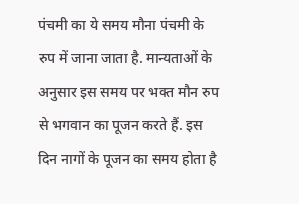पंचमी का ये समय मौना पंचमी के रुप में जाना जाता है. मान्यताओं के अनुसार इस समय पर भक्त मौन रुप से भगवान का पूजन करते हैं. इस दिन नागों के पूजन का समय होता है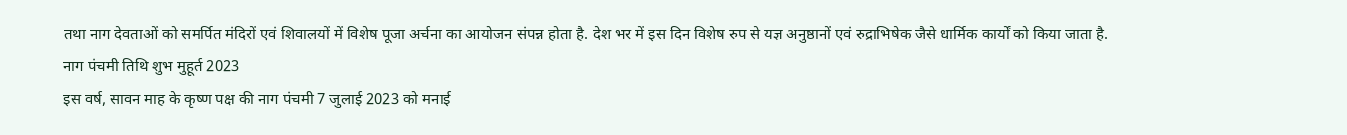तथा नाग देवताओं को समर्पित मंदिरों एवं शिवालयों में विशेष पूजा अर्चना का आयोजन संपन्न होता है. देश भर में इस दिन विशेष रुप से यज्ञ अनुष्ठानों एवं रुद्राभिषेक जैसे धार्मिक कार्यों को किया जाता है.
नाग पंचमी तिथि शुभ मुहूर्त 2023
इस वर्ष, सावन माह के कृष्ण पक्ष की नाग पंचमी 7 जुलाई 2023 को मनाई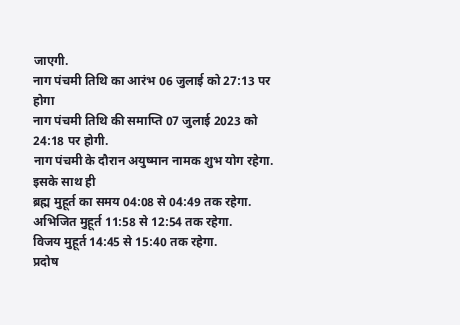जाएगी.
नाग पंचमी तिथि का आरंभ 06 जुलाई को 27:13 पर होगा
नाग पंचमी तिथि की समाप्ति 07 जुलाई 2023 को 24:18 पर होगी.
नाग पंचमी के दौरान अयुष्मान नामक शुभ योग रहेगा. इसके साथ ही
ब्रह्म मुहूर्त का समय 04:08 से 04:49 तक रहेगा.
अभिजित मुहूर्त 11:58 से 12:54 तक रहेगा.
विजय मुहूर्त 14:45 से 15:40 तक रहेगा.
प्रदोष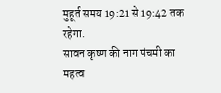मुहूर्त समय 19:21 से 19:42 तक रहेगा.
सावन कृष्ण की नाग पंचमी का महत्व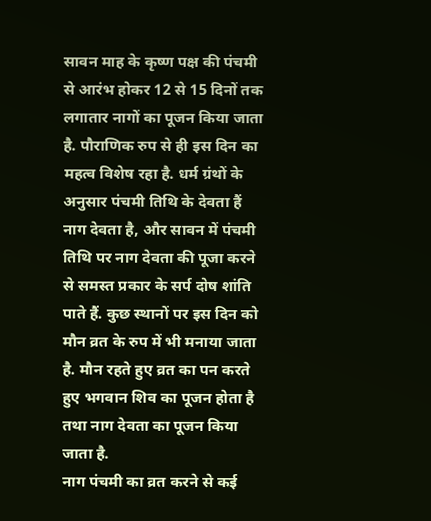सावन माह के कृष्ण पक्ष की पंचमी से आरंभ होकर 12 से 15 दिनों तक लगातार नागों का पूजन किया जाता है. पौराणिक रुप से ही इस दिन का महत्व विशेष रहा है. धर्म ग्रंथों के अनुसार पंचमी तिथि के देवता हैं नाग देवता है, और सावन में पंचमी तिथि पर नाग देवता की पूजा करने से समस्त प्रकार के सर्प दोष शांति पाते हैं. कुछ स्थानों पर इस दिन को मौन व्रत के रुप में भी मनाया जाता है. मौन रहते हुए व्रत का पन करते हुए भगवान शिव का पूजन होता है तथा नाग देवता का पूजन किया जाता है.
नाग पंचमी का व्रत करने से कई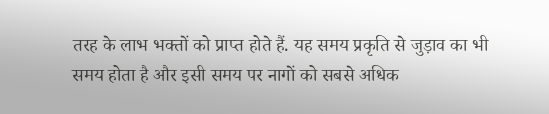तरह के लाभ भक्तों को प्राप्त होते हैं. यह समय प्रकृति से जुड़ाव का भी समय होता है और इसी समय पर नागों को सबसे अधिक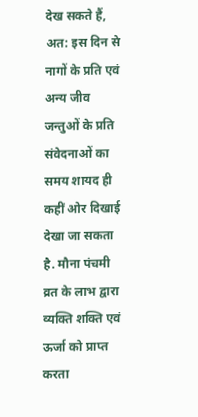देख सकते हैं, अत: इस दिन से नागों के प्रति एवं अन्य जीव जन्तुओं के प्रति संवेदनाओं का समय शायद ही कहीं ओर दिखाई देखा जा सकता है. मौना पंचमी व्रत के लाभ द्वारा व्यक्ति शक्ति एवं ऊर्जा को प्राप्त करता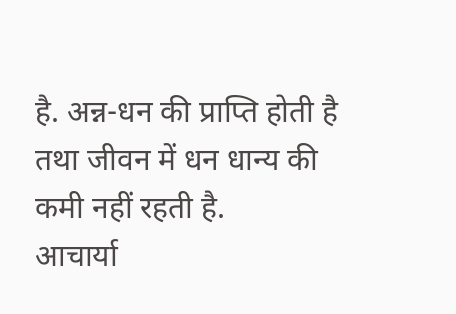है. अन्न-धन की प्राप्ति होती है तथा जीवन में धन धान्य की कमी नहीं रहती है.
आचार्या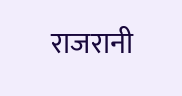राजरानी